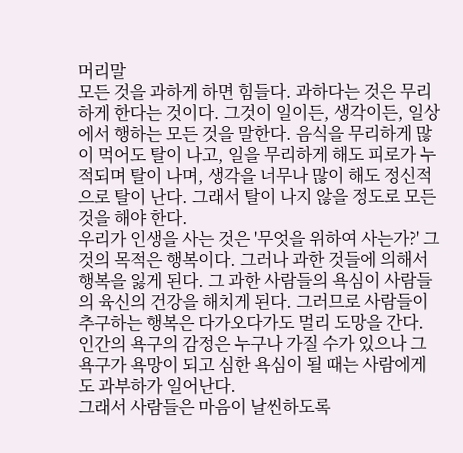머리말
모든 것을 과하게 하면 힘들다. 과하다는 것은 무리하게 한다는 것이다. 그것이 일이든, 생각이든, 일상에서 행하는 모든 것을 말한다. 음식을 무리하게 많이 먹어도 탈이 나고, 일을 무리하게 해도 피로가 누적되며 탈이 나며, 생각을 너무나 많이 해도 정신적으로 탈이 난다. 그래서 탈이 나지 않을 정도로 모든 것을 해야 한다.
우리가 인생을 사는 것은 '무엇을 위하여 사는가?' 그것의 목적은 행복이다. 그러나 과한 것들에 의해서 행복을 잃게 된다. 그 과한 사람들의 욕심이 사람들의 육신의 건강을 해치게 된다. 그러므로 사람들이 추구하는 행복은 다가오다가도 멀리 도망을 간다. 인간의 욕구의 감정은 누구나 가질 수가 있으나 그 욕구가 욕망이 되고 심한 욕심이 될 때는 사람에게도 과부하가 일어난다.
그래서 사람들은 마음이 날씬하도록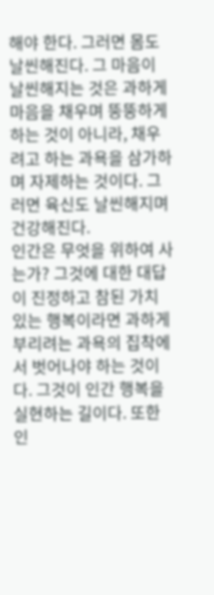해야 한다. 그러면 몸도 날씬해진다. 그 마음이 날씬해지는 것은 과하게 마음을 채우며 뚱뚱하게 하는 것이 아니라, 채우려고 하는 과욕을 삼가하며 자제하는 것이다. 그러면 육신도 날씬해지며 건강해진다.
인간은 무엇을 위하여 사는가? 그것에 대한 대답이 진정하고 참된 가치 있는 행복이라면 과하게 부리려는 과욕의 집착에서 벗어나야 하는 것이다. 그것이 인간 행복을 실현하는 길이다. 또한 인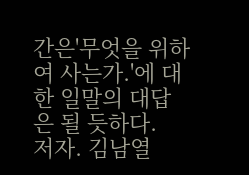간은'무엇을 위하여 사는가.'에 대한 일말의 대답은 될 듯하다.
저자. 김남열